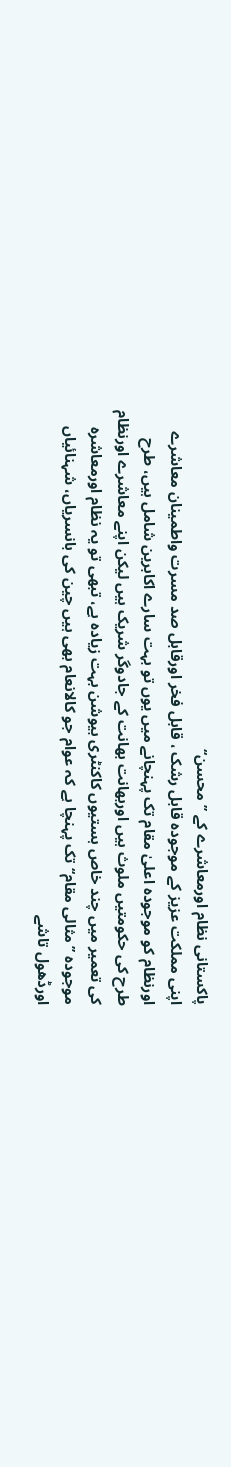پاکستانی نظام اورمعاشرے کے ’’ محسن‘‘
اپنی مملکت عزیز کے موجودہ قابل رشک ، قابل فخر اورقابل صد مسرت واطمینان معاشرے اورنظام کو موجودہ اعلیٰ مقام تک پہنچانے میں یوں تو بہت سارے اکابرین شامل ہیں، طرح طرح کی حکومتیں ملوث ہیں اوربھانت بھانت کے جادوگر شریک ہیں لیکن اپنے معاشرے اورنظام کی تعمیر میں چند خاص ہستیوں کاکنٹری بیوشن بہت زیادہ ہے، تبھی تو یہ نظام اورمعاشرہ موجودہ ’’مثالی مقام‘‘ تک پہنچا ہے کہ عوام جو کالانعام بھی ہیں چین کی بانسریاں، شہنائیاں اورڈھول تاشے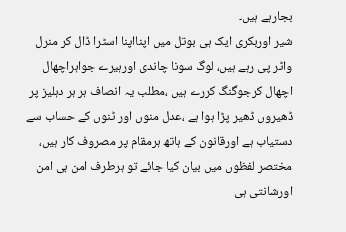بجارہے ہیں۔
شیر اوربکری ایک ہی بوتل میں اپنااپنا اسٹرا ڈال کر منرل واٹر پی رہے ہیں، لوگ سونا چاندی اورہیرے جواہراچھال اچھال کرجوگنگ کررے ہیں ،مطلب یہ انصاف ہر ہر دہلیز پر ڈھیروں ڈھیر پڑا ہوا ہے ،عدل منوں اور ٹنوں کے حساب سے دستیاب ہے اورقانون کے ہاتھ ہرمقام پر مصروف کار ہیں، مختصر لفظوں میں بیان کیا جائے تو ہرطرف امن ہی امن اورشانتی ہی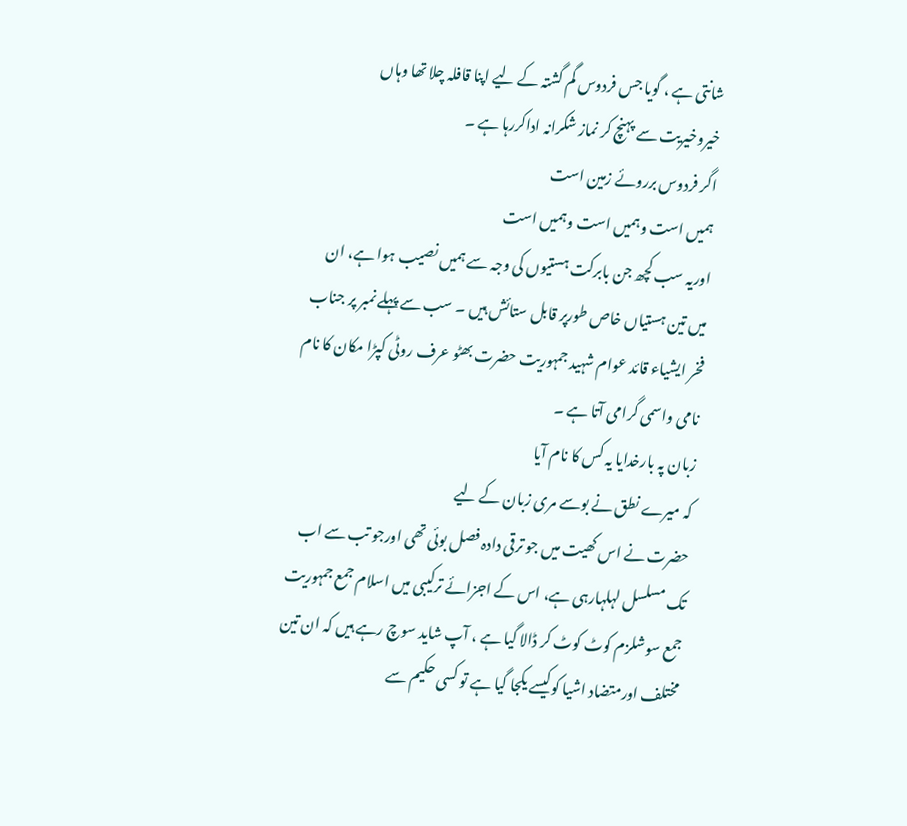شانتی ہے ، گویا جس فردوس گم گشتہ کے لیے اپنا قافلہ چلا تھا وہاں خیروخیریت سے پہنچ کر نماز شکرانہ اداکررہا ہے ۔
اگر فردوس برروئے زمین است
ہمیں است وہمیں است وہمیں است
اوریہ سب کچھ جن بابرکت ہستیوں کی وجہ سے ہمیں نصیب ہوا ہے، ان میں تین ہستیاں خاص طورپر قابل ستائش ہیں ۔ سب سے پہلے نمبر پر جناب فخر ایشیاء قائد عوام شہید جمہوریت حضرت بھٹو عرف روٹی کپڑا مکان کا نام نامی واسمی گرامی آتا ہے ۔
زبان پہ بارخدایا یہ کس کا نام آیا
کہ میرے نطق نے بوسے مری زبان کے لیے
حضرت نے اس کھیت میں جو ترقی دادہ فصل بوئی تھی اورجو تب سے اب تک مسلسل لہلہارہی ہے، اس کے اجزائے ترکیبی میں اسلام جمع جمہوریت جمع سوشلزم کوٹ کوٹ کر ڈالا گیا ہے ، آپ شاید سوچ رہے ہیں کہ ان تین مختلف اورمتضاد اشیا کوکیسے یکجا گیا ہے تو کسی حکیم سے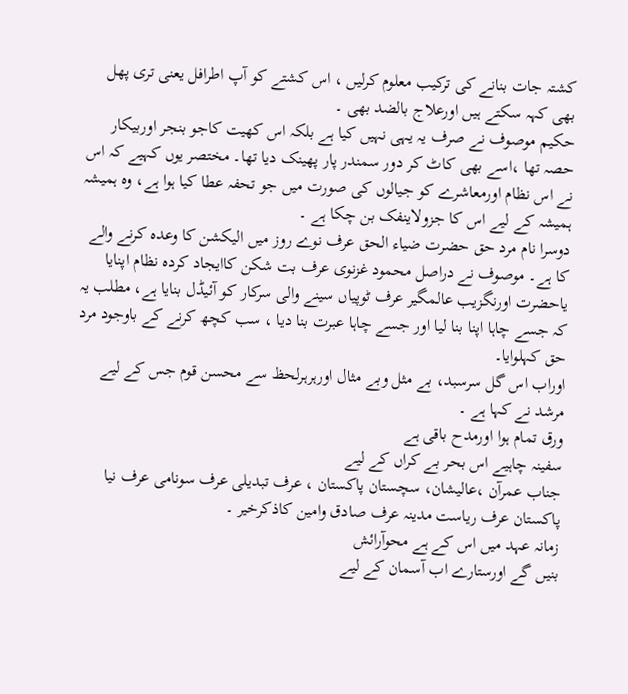کشتہ جات بنانے کی ترکیب معلوم کرلیں ، اس کشتے کو آپ اطرافل یعنی تری پھل بھی کہہ سکتے ہیں اورعلاج بالضد بھی ۔
حکیم موصوف نے صرف یہ یہی نہیں کیا ہے بلکہ اس کھیت کاجو بنجر اوربیکار حصہ تھا ،اسے بھی کاٹ کر دور سمندر پار پھینک دیا تھا۔ مختصر یوں کہیے کہ اس نے اس نظام اورمعاشرے کو جیالوں کی صورت میں جو تحفہ عطا کیا ہوا ہے، وہ ہمیشہ ہمیشہ کے لیے اس کا جزولاینفک بن چکا ہے ۔
دوسرا نام مرد حق حضرت ضیاء الحق عرف نوے روز میں الیکشن کا وعدہ کرنے والے کا ہے۔ موصوف نے دراصل محمود غزنوی عرف بت شکن کاایجاد کردہ نظام اپنایا یاحضرت اورنگزیب عالمگیر عرف ٹوپیاں سینے والی سرکار کو آئیڈل بنایا ہے، مطلب یہ کہ جسے چاہا اپنا بنا لیا اور جسے چاہا عبرت بنا دیا ، سب کچھ کرنے کے باوجود مرد حق کہلوایا۔
اوراب اس گل سرسبد، بے مثل وبے مثال اورہرہرلحظ سے محسن قوم جس کے لیے مرشد نے کہا ہے ۔
ورق تمام ہوا اورمدح باقی ہے
سفینہ چاہیے اس بحر بے کراں کے لیے
جناب عمرآن ،عالیشان، سچستان پاکستان ، عرف تبدیلی عرف سونامی عرف نیا پاکستان عرف ریاست مدینہ عرف صادق وامین کاذکرخیر ۔
زمانہ عہد میں اس کے ہے محوآرائش
بنیں گے اورستارے اب آسمان کے لیے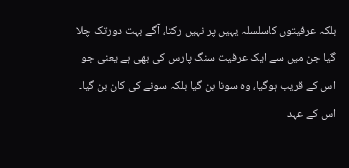بلکہ عرفیتوں کاسلسلہ یہیں پر نہیں رکتا، آگے بہت دورتک چلا گیا جن میں سے ایک عرفیت سنگ پارس کی بھی ہے یعنی جو اس کے قریب ہوگیا، وہ سونا بن گیا بلکہ سونے کی کان بن گیا۔
اس کے عہد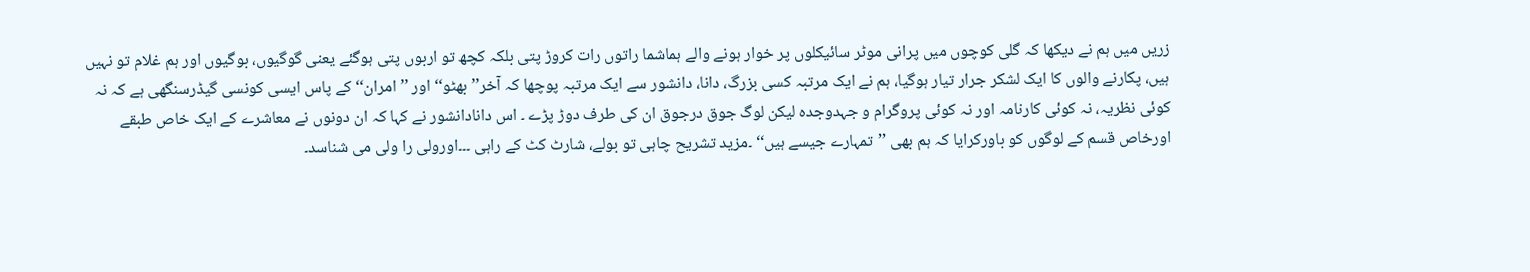زریں میں ہم نے دیکھا کہ گلی کوچوں میں پرانی موٹر سائیکلوں پر خوار ہونے والے ہماشما راتوں رات کروڑ پتی بلکہ کچھ تو اربوں پتی ہوگئے یعنی گوگیوں، بوگیوں اور ہم غلام تو نہیں ہیں، پکارنے والوں کا ایک لشکر جرار تیار ہوگیا، ہم نے ایک مرتبہ کسی بزرگ، دانا، دانشور سے ایک مرتبہ پوچھا کہ آخر’’ بھٹو‘‘ اور ’’امران‘‘ کے پاس ایسی کونسی گیڈرسنگھی ہے کہ نہ کوئی نظریہ، نہ کوئی کارنامہ اور نہ کوئی پروگرام و جہدوجدہ لیکن لوگ جوق درجوق ان کی طرف دوڑ پڑے ۔ اس دانادانشور نے کہا کہ ان دونوں نے معاشرے کے ایک خاص طبقے اورخاص قسم کے لوگوں کو باورکرایا کہ ہم بھی ’’تمہارے جیسے ہیں‘‘ ۔مزید تشریح چاہی تو بولے، شارٹ کٹ کے راہی ۔۔۔اورولی را ولی می شناسد۔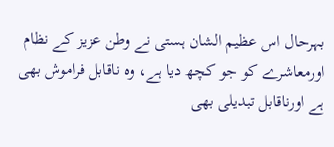بہرحال اس عظیم الشان ہستی نے وطن عزیز کے نظام اورمعاشرے کو جو کچھ دیا ہے، وہ ناقابل فراموش بھی ہے اورناقابل تبدیلی بھی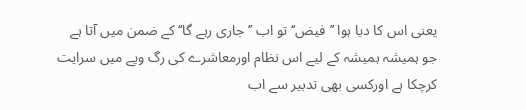یعنی اس کا دیا ہوا ’’فیض‘‘ تو اب ’’جاری رہے گا‘‘ کے ضمن میں آتا ہے جو ہمیشہ ہمیشہ کے لیے اس نظام اورمعاشرے کی رگ وپے میں سرایت کرچکا ہے اورکسی بھی تدبیر سے اب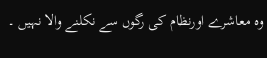وہ معاشرے اورنظام کی رگوں سے نکلنے والا نہیں ۔